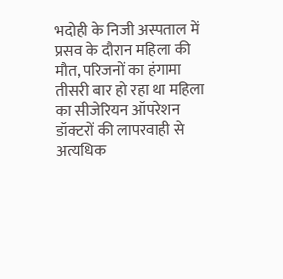भदोही के निजी अस्पताल में प्रसव के दौरान महिला की मौत, परिजनों का हंगामा
तीसरी बार हो रहा था महिला का सीजेरियन ऑपरेशन
डॉक्टरों की लापरवाही से अत्यधिक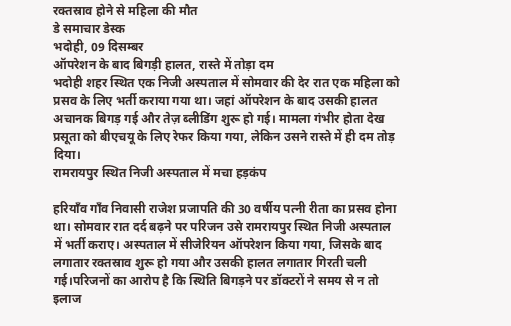रक्तस्राव होने से महिला की मौत
डे समाचार डेस्क
भदोही, 09 दिसम्बर
ऑपरेशन के बाद बिगड़ी हालत, रास्ते में तोड़ा दम
भदोही शहर स्थित एक निजी अस्पताल में सोमवार की देर रात एक महिला को प्रसव के लिए भर्ती कराया गया था। जहां ऑपरेशन के बाद उसकी हालत अचानक बिगड़ गई और तेज़ ब्लीडिंग शुरू हो गई। मामला गंभीर होता देख प्रसूता को बीएचयू के लिए रेफर किया गया, लेकिन उसने रास्ते में ही दम तोड़ दिया।
रामरायपुर स्थित निजी अस्पताल में मचा हड़कंप

हरियाँव गाँव निवासी राजेश प्रजापति की 30 वर्षीय पत्नी रीता का प्रसव होना था। सोमवार रात दर्द बढ़ने पर परिजन उसे रामरायपुर स्थित निजी अस्पताल में भर्ती कराए। अस्पताल में सीजेरियन ऑपरेशन किया गया, जिसके बाद लगातार रक्तस्राव शुरू हो गया और उसकी हालत लगातार गिरती चली गई।परिजनों का आरोप है कि स्थिति बिगड़ने पर डॉक्टरों ने समय से न तो इलाज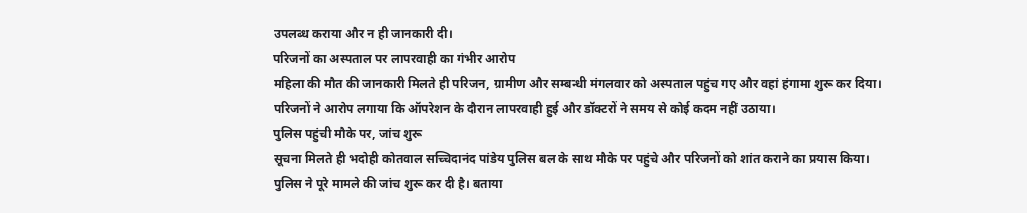उपलब्ध कराया और न ही जानकारी दी।
परिजनों का अस्पताल पर लापरवाही का गंभीर आरोप
महिला की मौत की जानकारी मिलते ही परिजन, ग्रामीण और सम्बन्धी मंगलवार को अस्पताल पहुंच गए और वहां हंगामा शुरू कर दिया। परिजनों ने आरोप लगाया कि ऑपरेशन के दौरान लापरवाही हुई और डॉक्टरों ने समय से कोई कदम नहीं उठाया।
पुलिस पहुंची मौके पर, जांच शुरू
सूचना मिलते ही भदोही कोतवाल सच्चिदानंद पांडेय पुलिस बल के साथ मौके पर पहुंचे और परिजनों को शांत कराने का प्रयास किया। पुलिस ने पूरे मामले की जांच शुरू कर दी है। बताया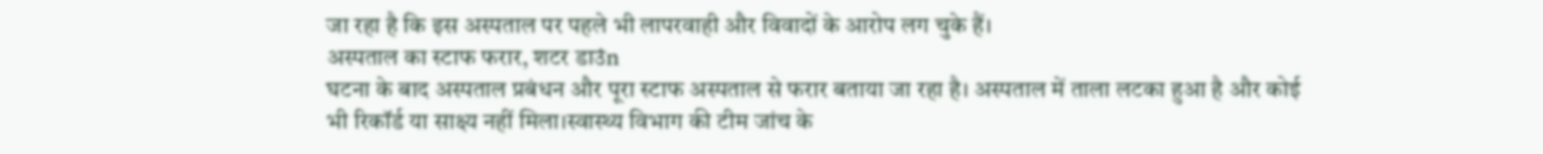जा रहा है कि इस अस्पताल पर पहले भी लापरवाही और विवादों के आरोप लग चुके हैं।
अस्पताल का स्टाफ फरार, शटर डाउ́n
घटना के बाद अस्पताल प्रबंधन और पूरा स्टाफ अस्पताल से फरार बताया जा रहा है। अस्पताल में ताला लटका हुआ है और कोई भी रिकॉर्ड या साक्ष्य नहीं मिला।स्वास्थ्य विभाग की टीम जांच के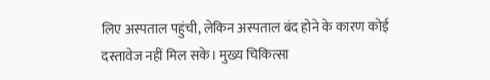लिए अस्पताल पहुंची, लेकिन अस्पताल बंद होने के कारण कोई दस्तावेज नहीं मिल सके। मुख्य चिकित्सा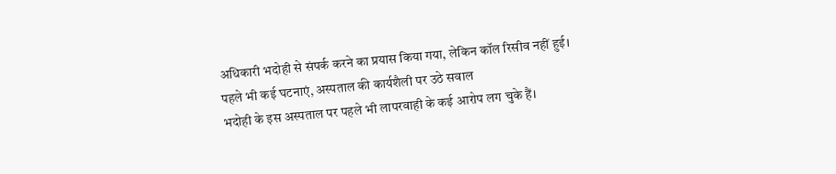अधिकारी भदोही से संपर्क करने का प्रयास किया गया, लेकिन कॉल रिसीव नहीं हुई।
पहले भी कई घटनाएं, अस्पताल की कार्यशैली पर उठे सवाल
भदोही के इस अस्पताल पर पहले भी लापरवाही के कई आरोप लग चुके हैं।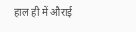हाल ही में औराई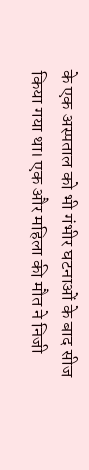के एक अस्पताल को भी गंभीर घटनाओं के बाद सीज किया गया था। एक और महिला की मौत ने निजी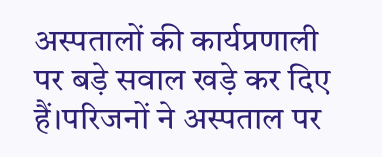अस्पतालों की कार्यप्रणाली पर बड़े सवाल खड़े कर दिए हैं।परिजनों ने अस्पताल पर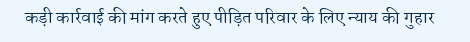कड़ी कार्रवाई की मांग करते हुए पीड़ित परिवार के लिए न्याय की गुहार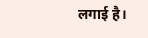लगाई है।